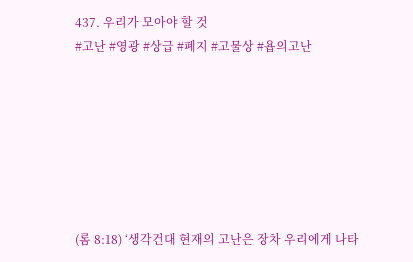437. 우리가 모아야 할 것
#고난 #영광 #상급 #폐지 #고물상 #욥의고난







(롬 8:18) ‘생각건대 현재의 고난은 장차 우리에게 나타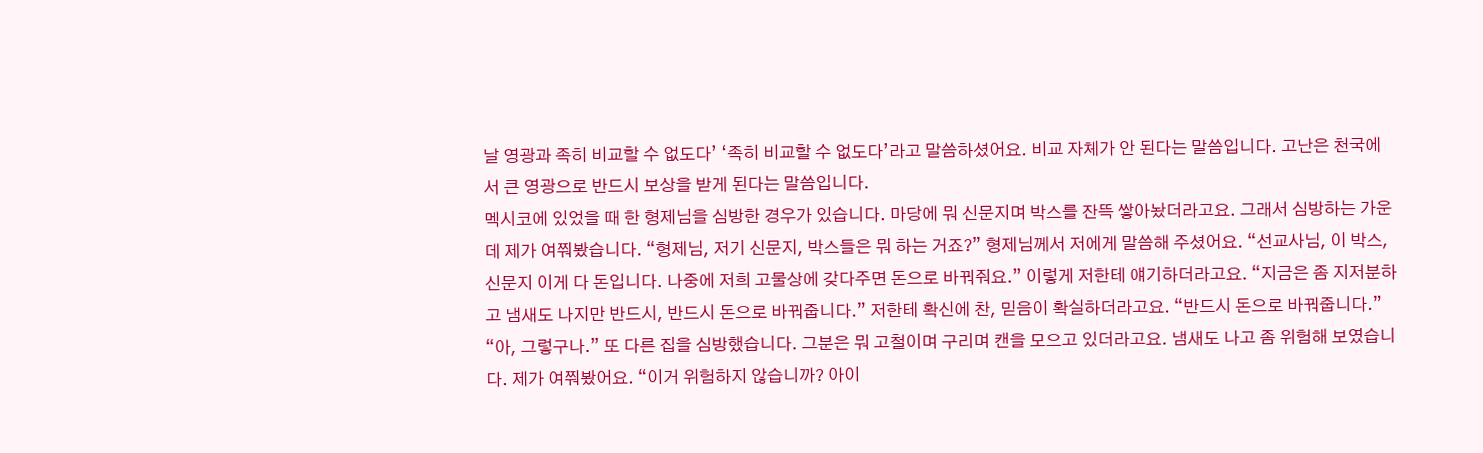날 영광과 족히 비교할 수 없도다’ ‘족히 비교할 수 없도다’라고 말씀하셨어요. 비교 자체가 안 된다는 말씀입니다. 고난은 천국에서 큰 영광으로 반드시 보상을 받게 된다는 말씀입니다.
멕시코에 있었을 때 한 형제님을 심방한 경우가 있습니다. 마당에 뭐 신문지며 박스를 잔뜩 쌓아놨더라고요. 그래서 심방하는 가운데 제가 여쭤봤습니다. “형제님, 저기 신문지, 박스들은 뭐 하는 거죠?” 형제님께서 저에게 말씀해 주셨어요. “선교사님, 이 박스, 신문지 이게 다 돈입니다. 나중에 저희 고물상에 갖다주면 돈으로 바꿔줘요.” 이렇게 저한테 얘기하더라고요. “지금은 좀 지저분하고 냄새도 나지만 반드시, 반드시 돈으로 바꿔줍니다.” 저한테 확신에 찬, 믿음이 확실하더라고요. “반드시 돈으로 바꿔줍니다.” “아, 그렇구나.” 또 다른 집을 심방했습니다. 그분은 뭐 고철이며 구리며 캔을 모으고 있더라고요. 냄새도 나고 좀 위험해 보였습니다. 제가 여쭤봤어요. “이거 위험하지 않습니까? 아이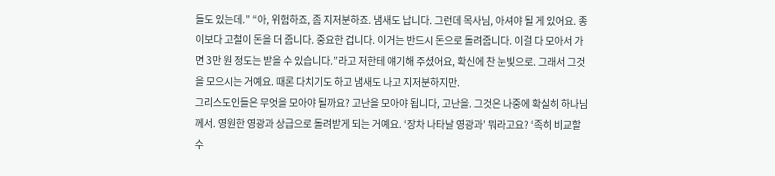들도 있는데.” “아, 위험하죠, 좀 지저분하죠. 냄새도 납니다. 그런데 목사님, 아셔야 될 게 있어요. 종이보다 고철이 돈을 더 줍니다. 중요한 겁니다. 이거는 반드시 돈으로 돌려줍니다. 이걸 다 모아서 가면 3만 원 정도는 받을 수 있습니다.”라고 저한테 얘기해 주셨어요, 확신에 찬 눈빛으로. 그래서 그것을 모으시는 거예요. 때론 다치기도 하고 냄새도 나고 지저분하지만.
그리스도인들은 무엇을 모아야 될까요? 고난을 모아야 됩니다, 고난을. 그것은 나중에 확실히 하나님께서. 영원한 영광과 상급으로 돌려받게 되는 거예요. ‘장차 나타날 영광과’ 뭐라고요? ‘족히 비교할 수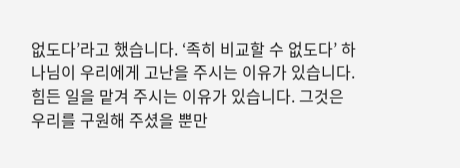없도다’라고 했습니다. ‘족히 비교할 수 없도다’ 하나님이 우리에게 고난을 주시는 이유가 있습니다. 힘든 일을 맡겨 주시는 이유가 있습니다. 그것은 우리를 구원해 주셨을 뿐만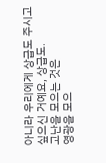아니라 우리에게 상급도 주시고 싶으신 거예요, 상급도.
고난을 모으는 것은
영광을 모으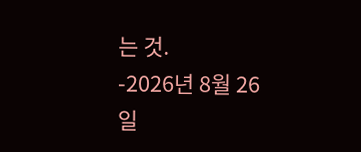는 것.
-2026년 8월 26일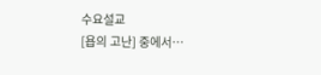수요설교
[욥의 고난] 중에서…